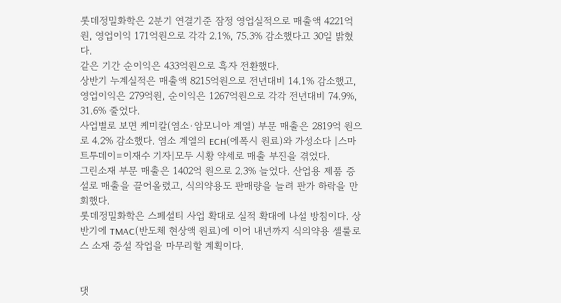롯데정밀화학은 2분기 연결기준 잠정 영업실적으로 매출액 4221억원, 영업이익 171억원으로 각각 2.1%, 75.3% 감소했다고 30일 밝혔다.
같은 기간 순이익은 433억원으로 흑자 전환했다.
상반기 누계실적은 매출액 8215억원으로 전년대비 14.1% 감소했고, 영업이익은 279억원, 순이익은 1267억원으로 각각 전년대비 74.9%, 31.6% 줄었다.
사업별로 보면 케미칼(염소·암모니아 계열) 부문 매출은 2819억 원으로 4.2% 감소했다. 염소 계열의 ECH(에폭시 원료)와 가성소다 |스마트투데이=이재수 기자|모두 시황 약세로 매출 부진을 겪었다.
그린소재 부문 매출은 1402억 원으로 2.3% 늘었다. 산업용 제품 증설로 매출을 끌어올렸고, 식의약용도 판매량을 늘려 판가 하락을 만회했다.
롯데정밀화학은 스페셜티 사업 확대로 실적 확대에 나설 방침이다. 상반기에 TMAC(반도체 현상액 원료)에 이어 내년까지 식의약용 셀룰로스 소재 증설 작업을 마무리할 계획이다.


댓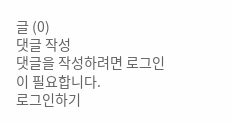글 (0)
댓글 작성
댓글을 작성하려면 로그인이 필요합니다.
로그인하기